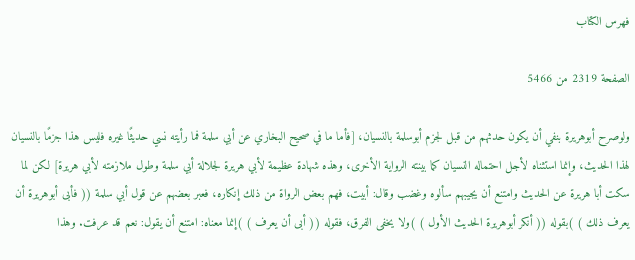فهرس الكتاب

الصفحة 2319 من 5466

ولوصرح أبوهريرة بنفي أن يكون حدثهم من قبل لجزم أبوسلمة بالنسيان، [فأما ما في صحيح البخاري عن أبي سلمة فما رأيته نسي حديثًا غيره فليس هذا جزمًا بالنسيان لهذا الحديث، وإنما استثناه لأجل احتماله النسيان كما بينته الرواية الأخرى، وهذه شهادة عظيمة لأبي هريرة لجلالة أبي سلمة وطول ملازمته لأبي هريرة] لكن لما سكت أبا هريرة عن الحديث وامتنع أن يجيبهم سألوه وغضب وقال: أبيت، فهم بعض الرواة من ذلك إنكاره، فعبر بعضهم عن قول أبي سلمة (( فأبى أبوهريرة أن يعرف ذلك ) )بقوله (( أنكر أبوهريرة الحديث الأول ) )ولا يخفى الفرق، فقوله (( أبى أن يعرف ) )إنما معناه: امتنع أن يقول: نعم قد عرفت. وهذا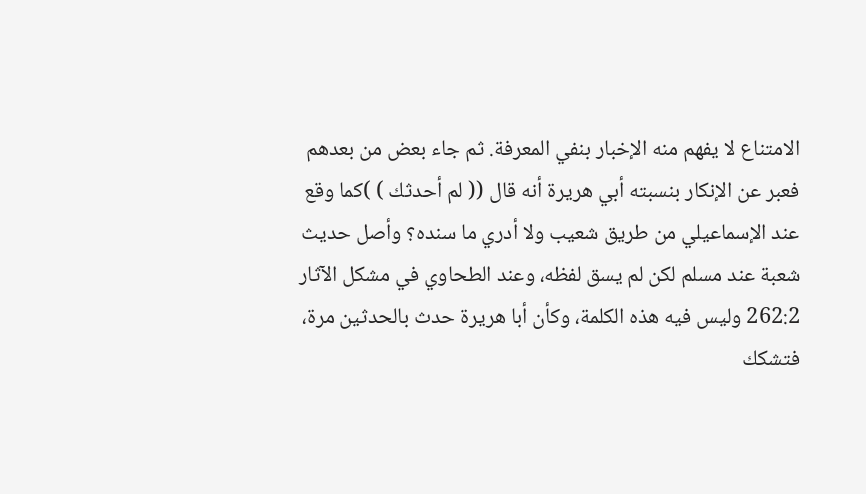الامتناع لا يفهم منه الإخبار بنفي المعرفة. ثم جاء بعض من بعدهم فعبر عن الإنكار بنسبته أبي هريرة أنه قال (( لم أحدثك ) )كما وقع عند الإسماعيلي من طريق شعيب ولا أدري ما سنده؟ وأصل حديث شعبة عند مسلم لكن لم يسق لفظه، وعند الطحاوي في مشكل الآثار 262:2 وليس فيه هذه الكلمة، وكأن أبا هريرة حدث بالحدثين مرة، فتشكك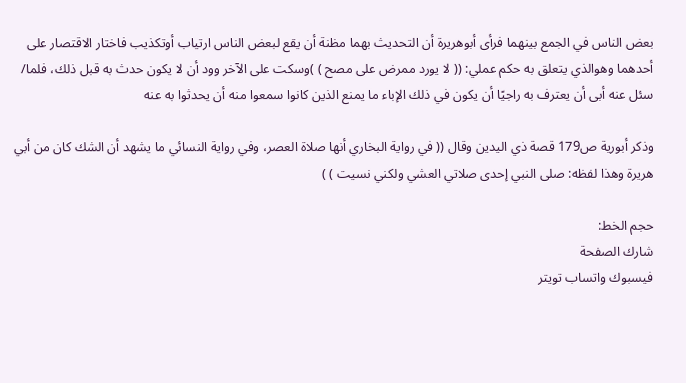بعض الناس في الجمع بينهما فرأى أبوهريرة أن التحديث بهما مظنة أن يقع لبعض الناس ارتياب أوتكذيب فاختار الاقتصار على أحدهما وهوالذي يتعلق به حكم عملي: (( لا يورد ممرض على مصح ) )وسكت على الآخر وود أن لا يكون حدث به قبل ذلك، فلما/ سئل عنه أبى أن يعترف به راجيًا أن يكون في ذلك الإباء ما يمنع الذين كانوا سمعوا منه أن يحدثوا به عنه

وذكر أبورية ص179 قصة ذي اليدين وقال (( في رواية البخاري أنها صلاة العصر، وفي رواية النسائي ما يشهد أن الشك كان من أبي هريرة وهذا لفظه: صلى النبي إحدى صلاتي العشي ولكني نسيت ) )

حجم الخط:
شارك الصفحة
فيسبوك واتساب تويتر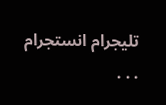تليجرام انستجرام
. . .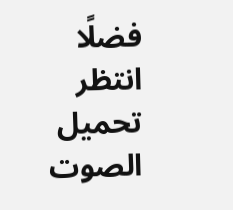فضلًا انتظر تحميل الصوت